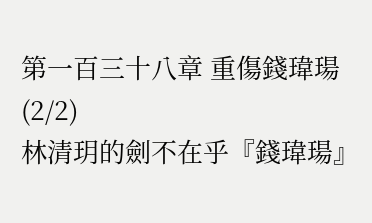第一百三十八章 重傷錢瑋瑒(2/2)
林清玥的劍不在乎『錢瑋瑒』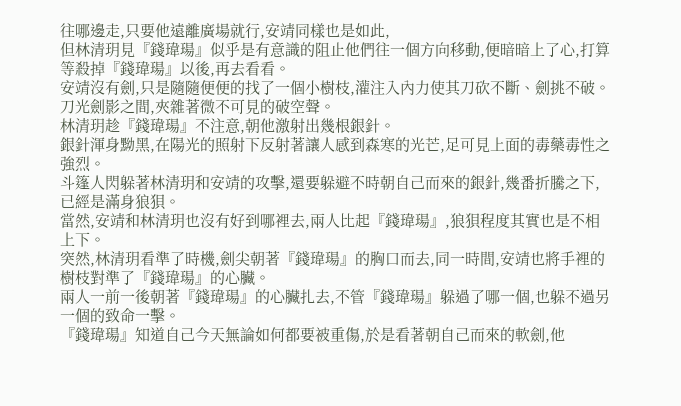往哪邊走,只要他遠離廣場就行,安靖同樣也是如此,
但林清玥見『錢瑋瑒』似乎是有意識的阻止他們往一個方向移動,便暗暗上了心,打算等殺掉『錢瑋瑒』以後,再去看看。
安靖沒有劍,只是隨隨便便的找了一個小樹枝,灌注入內力使其刀砍不斷、劍挑不破。
刀光劍影之間,夾雜著微不可見的破空聲。
林清玥趁『錢瑋瑒』不注意,朝他激射出幾根銀針。
銀針渾身黝黑,在陽光的照射下反射著讓人感到森寒的光芒,足可見上面的毒藥毒性之強烈。
斗篷人閃躲著林清玥和安靖的攻擊,還要躲避不時朝自己而來的銀針,幾番折騰之下,已經是滿身狼狽。
當然,安靖和林清玥也沒有好到哪裡去,兩人比起『錢瑋瑒』,狼狽程度其實也是不相上下。
突然,林清玥看準了時機,劍尖朝著『錢瑋瑒』的胸口而去,同一時間,安靖也將手裡的樹枝對準了『錢瑋瑒』的心臟。
兩人一前一後朝著『錢瑋瑒』的心臟扎去,不管『錢瑋瑒』躲過了哪一個,也躲不過另一個的致命一擊。
『錢瑋瑒』知道自己今天無論如何都要被重傷,於是看著朝自己而來的軟劍,他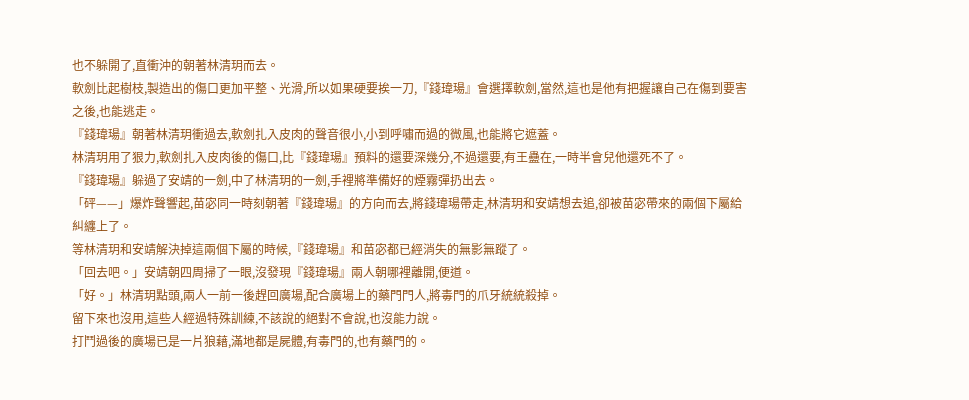也不躲開了,直衝沖的朝著林清玥而去。
軟劍比起樹枝,製造出的傷口更加平整、光滑,所以如果硬要挨一刀,『錢瑋瑒』會選擇軟劍,當然,這也是他有把握讓自己在傷到要害之後,也能逃走。
『錢瑋瑒』朝著林清玥衝過去,軟劍扎入皮肉的聲音很小,小到呼嘯而過的微風,也能將它遮蓋。
林清玥用了狠力,軟劍扎入皮肉後的傷口,比『錢瑋瑒』預料的還要深幾分,不過還要,有王蠱在,一時半會兒他還死不了。
『錢瑋瑒』躲過了安靖的一劍,中了林清玥的一劍,手裡將準備好的煙霧彈扔出去。
「砰——」爆炸聲響起,苗宓同一時刻朝著『錢瑋瑒』的方向而去,將錢瑋瑒帶走,林清玥和安靖想去追,卻被苗宓帶來的兩個下屬給糾纏上了。
等林清玥和安靖解決掉這兩個下屬的時候,『錢瑋瑒』和苗宓都已經消失的無影無蹤了。
「回去吧。」安靖朝四周掃了一眼,沒發現『錢瑋瑒』兩人朝哪裡離開,便道。
「好。」林清玥點頭,兩人一前一後趕回廣場,配合廣場上的藥門門人,將毒門的爪牙統統殺掉。
留下來也沒用,這些人經過特殊訓練,不該說的絕對不會說,也沒能力說。
打鬥過後的廣場已是一片狼藉,滿地都是屍體,有毒門的,也有藥門的。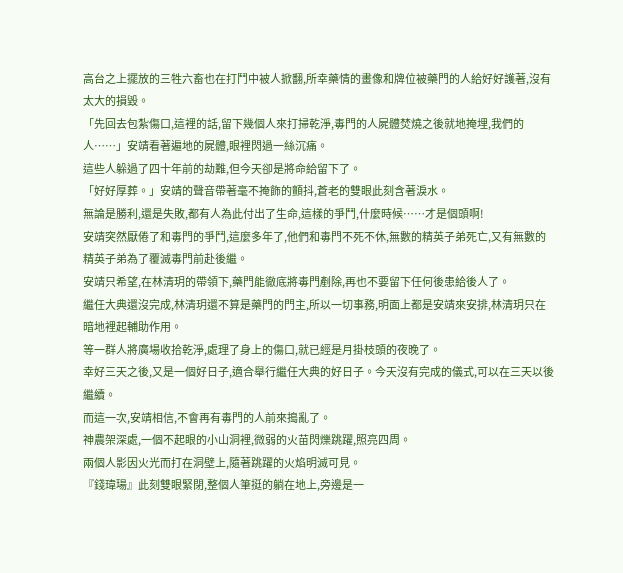高台之上擺放的三牲六畜也在打鬥中被人掀翻,所幸藥情的畫像和牌位被藥門的人給好好護著,沒有太大的損毀。
「先回去包紮傷口,這裡的話,留下幾個人來打掃乾淨,毒門的人屍體焚燒之後就地掩埋,我們的人……」安靖看著遍地的屍體,眼裡閃過一絲沉痛。
這些人躲過了四十年前的劫難,但今天卻是將命給留下了。
「好好厚葬。」安靖的聲音帶著毫不掩飾的顫抖,蒼老的雙眼此刻含著淚水。
無論是勝利,還是失敗,都有人為此付出了生命,這樣的爭鬥,什麼時候……才是個頭啊!
安靖突然厭倦了和毒門的爭鬥,這麼多年了,他們和毒門不死不休,無數的精英子弟死亡,又有無數的精英子弟為了覆滅毒門前赴後繼。
安靖只希望,在林清玥的帶領下,藥門能徹底將毒門剷除,再也不要留下任何後患給後人了。
繼任大典還沒完成,林清玥還不算是藥門的門主,所以一切事務,明面上都是安靖來安排,林清玥只在暗地裡起輔助作用。
等一群人將廣場收拾乾淨,處理了身上的傷口,就已經是月掛枝頭的夜晚了。
幸好三天之後,又是一個好日子,適合舉行繼任大典的好日子。今天沒有完成的儀式,可以在三天以後繼續。
而這一次,安靖相信,不會再有毒門的人前來搗亂了。
神農架深處,一個不起眼的小山洞裡,微弱的火苗閃爍跳躍,照亮四周。
兩個人影因火光而打在洞壁上,隨著跳躍的火焰明滅可見。
『錢瑋瑒』此刻雙眼緊閉,整個人筆挺的躺在地上,旁邊是一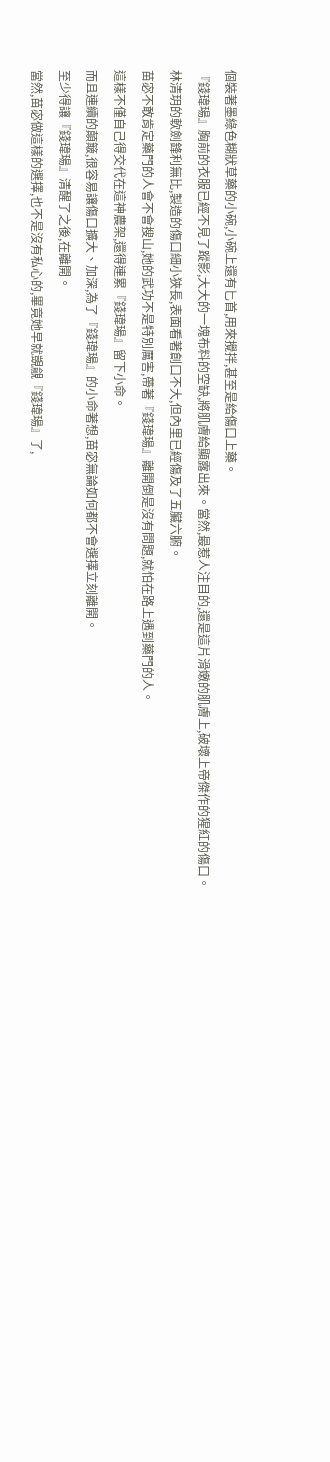個裝著墨綠色糊狀草藥的小碗,小碗上還有匕首,用來攪拌,甚至是給傷口上藥。
『錢瑋瑒』胸前的衣服已經不見了蹤影,大大的一塊布料的空缺,將肌膚給顯露出來。當然,最惹人注目的,還是這片滑嫩的肌膚上,破壞上帝傑作的猩紅的傷口。
林清玥的軟劍鋒利無比,製造的傷口細小狹長,表面看著創口不大,但內里已經傷及了五臟六腑。
苗宓不敢肯定藥門的人會不會搜山,她的武功不是特別厲害,帶著『錢瑋瑒』離開倒是沒有問題,就怕在路上遇到藥門的人。
這樣不僅自己得交代在這神農架,還得連累『錢瑋瑒』留下小命。
而且連續的顛簸,很容易讓傷口擴大、加深,為了『錢瑋瑒』的小命著想,苗宓無論如何都不會選擇立刻離開。
至少得讓『錢瑋瑒』清醒了之後,在離開。
當然,苗宓做這樣的選擇,也不是沒有私心的,畢竟她早就覬覦『錢瑋瑒』了,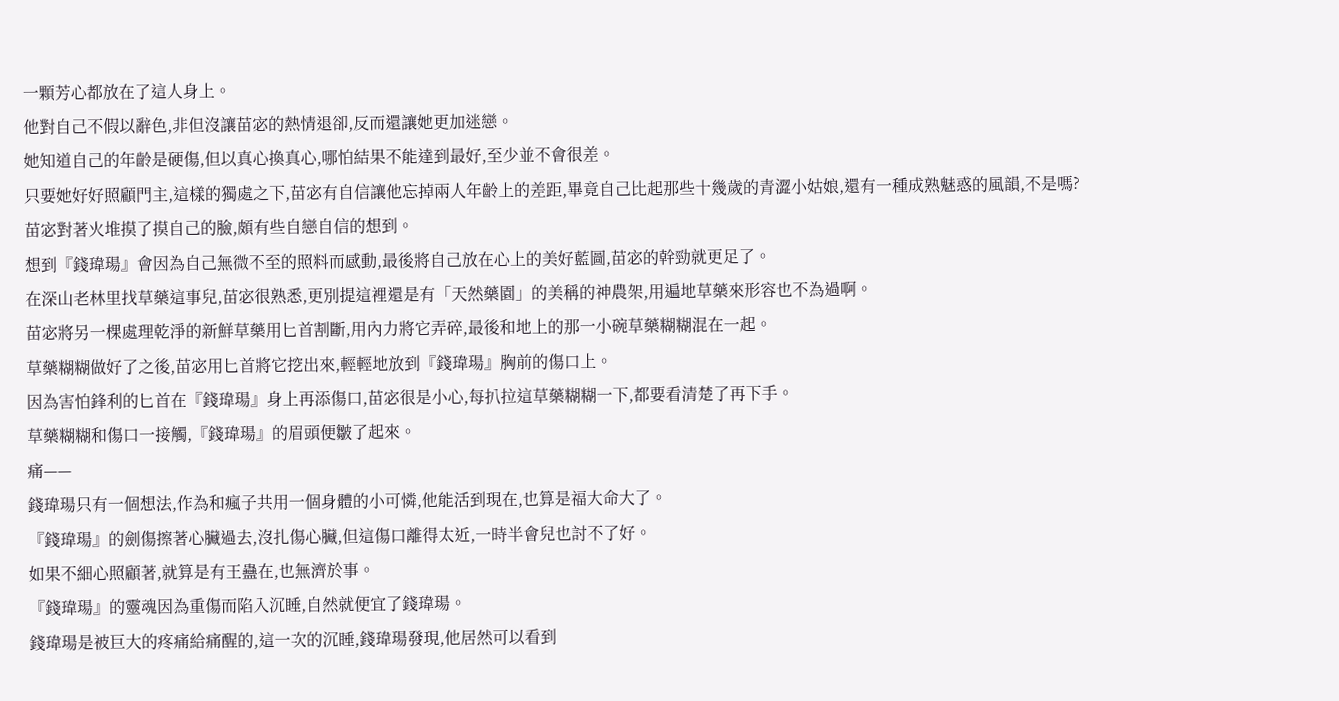一顆芳心都放在了這人身上。
他對自己不假以辭色,非但沒讓苗宓的熱情退卻,反而還讓她更加迷戀。
她知道自己的年齡是硬傷,但以真心換真心,哪怕結果不能達到最好,至少並不會很差。
只要她好好照顧門主,這樣的獨處之下,苗宓有自信讓他忘掉兩人年齡上的差距,畢竟自己比起那些十幾歲的青澀小姑娘,還有一種成熟魅惑的風韻,不是嗎?
苗宓對著火堆摸了摸自己的臉,頗有些自戀自信的想到。
想到『錢瑋瑒』會因為自己無微不至的照料而感動,最後將自己放在心上的美好藍圖,苗宓的幹勁就更足了。
在深山老林里找草藥這事兒,苗宓很熟悉,更別提這裡還是有「天然藥園」的美稱的神農架,用遍地草藥來形容也不為過啊。
苗宓將另一棵處理乾淨的新鮮草藥用匕首割斷,用內力將它弄碎,最後和地上的那一小碗草藥糊糊混在一起。
草藥糊糊做好了之後,苗宓用匕首將它挖出來,輕輕地放到『錢瑋瑒』胸前的傷口上。
因為害怕鋒利的匕首在『錢瑋瑒』身上再添傷口,苗宓很是小心,每扒拉這草藥糊糊一下,都要看清楚了再下手。
草藥糊糊和傷口一接觸,『錢瑋瑒』的眉頭便皺了起來。
痛——
錢瑋瑒只有一個想法,作為和瘋子共用一個身體的小可憐,他能活到現在,也算是福大命大了。
『錢瑋瑒』的劍傷擦著心臟過去,沒扎傷心臟,但這傷口離得太近,一時半會兒也討不了好。
如果不細心照顧著,就算是有王蠱在,也無濟於事。
『錢瑋瑒』的靈魂因為重傷而陷入沉睡,自然就便宜了錢瑋瑒。
錢瑋瑒是被巨大的疼痛給痛醒的,這一次的沉睡,錢瑋瑒發現,他居然可以看到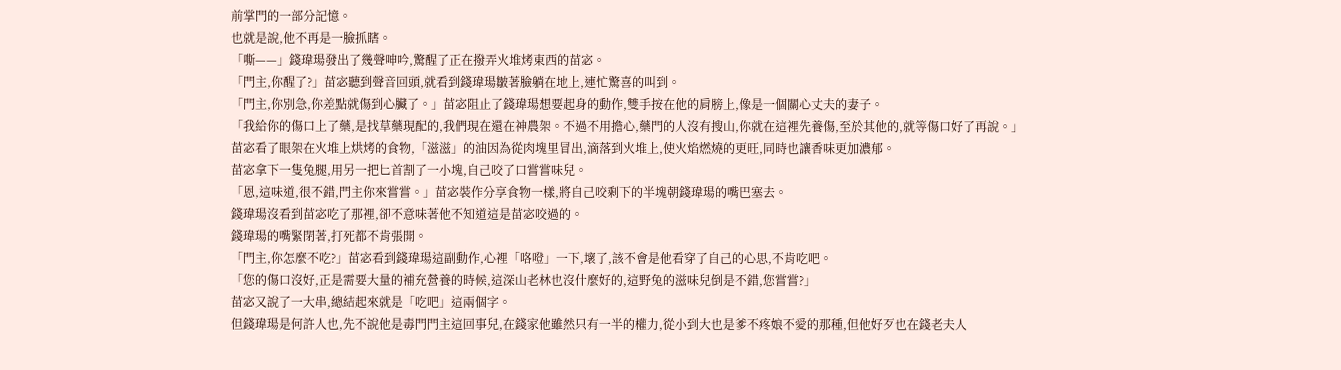前掌門的一部分記憶。
也就是說,他不再是一臉抓瞎。
「嘶——」錢瑋瑒發出了幾聲呻吟,驚醒了正在撥弄火堆烤東西的苗宓。
「門主,你醒了?」苗宓聽到聲音回頭,就看到錢瑋瑒皺著臉躺在地上,連忙驚喜的叫到。
「門主,你別急,你差點就傷到心臟了。」苗宓阻止了錢瑋瑒想要起身的動作,雙手按在他的肩膀上,像是一個關心丈夫的妻子。
「我給你的傷口上了藥,是找草藥現配的,我們現在還在神農架。不過不用擔心,藥門的人沒有搜山,你就在這裡先養傷,至於其他的,就等傷口好了再說。」
苗宓看了眼架在火堆上烘烤的食物,「滋滋」的油因為從肉塊里冒出,滴落到火堆上,使火焰燃燒的更旺,同時也讓香味更加濃郁。
苗宓拿下一隻兔腿,用另一把匕首割了一小塊,自己咬了口嘗嘗味兒。
「恩,這味道,很不錯,門主你來嘗嘗。」苗宓裝作分享食物一樣,將自己咬剩下的半塊朝錢瑋瑒的嘴巴塞去。
錢瑋瑒沒看到苗宓吃了那裡,卻不意味著他不知道這是苗宓咬過的。
錢瑋瑒的嘴緊閉著,打死都不肯張開。
「門主,你怎麼不吃?」苗宓看到錢瑋瑒這副動作,心裡「咯噔」一下,壞了,該不會是他看穿了自己的心思,不肯吃吧。
「您的傷口沒好,正是需要大量的補充營養的時候,這深山老林也沒什麼好的,這野兔的滋味兒倒是不錯,您嘗嘗?」
苗宓又說了一大串,總結起來就是「吃吧」這兩個字。
但錢瑋瑒是何許人也,先不說他是毒門門主這回事兒,在錢家他雖然只有一半的權力,從小到大也是爹不疼娘不愛的那種,但他好歹也在錢老夫人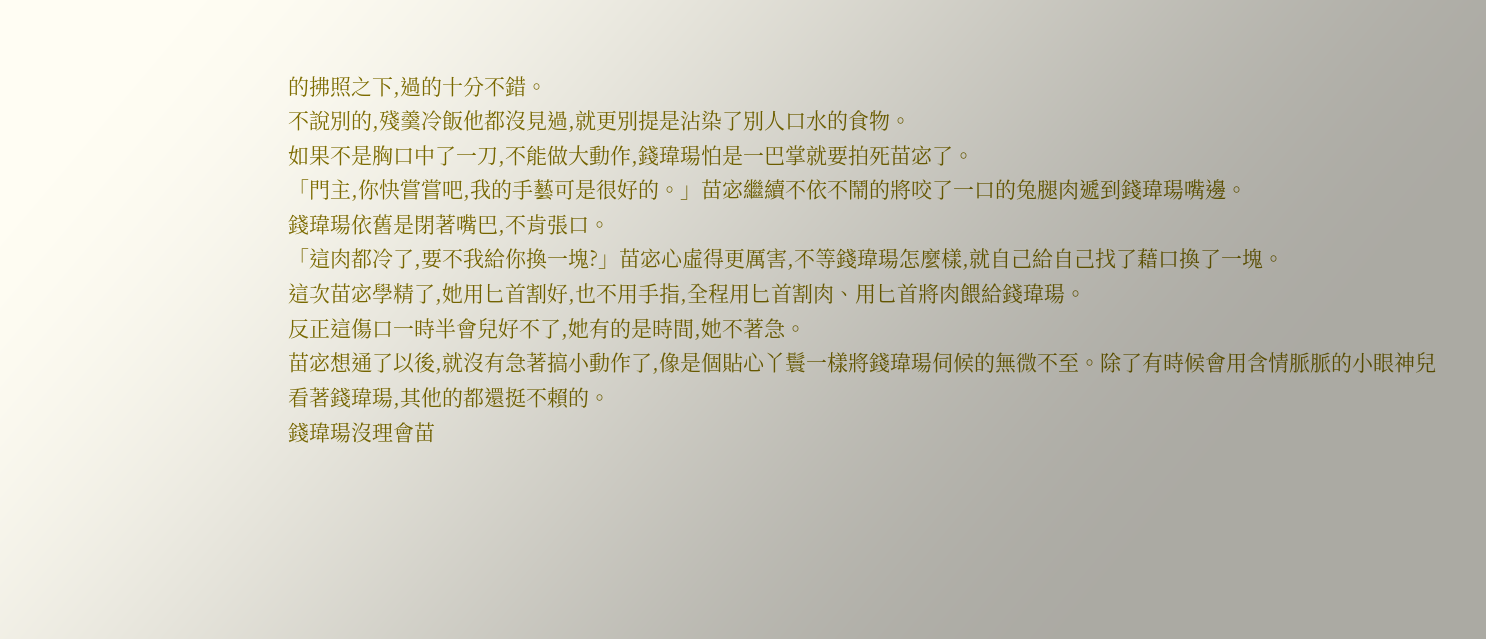的拂照之下,過的十分不錯。
不說別的,殘羹冷飯他都沒見過,就更別提是沾染了別人口水的食物。
如果不是胸口中了一刀,不能做大動作,錢瑋瑒怕是一巴掌就要拍死苗宓了。
「門主,你快嘗嘗吧,我的手藝可是很好的。」苗宓繼續不依不鬧的將咬了一口的兔腿肉遞到錢瑋瑒嘴邊。
錢瑋瑒依舊是閉著嘴巴,不肯張口。
「這肉都冷了,要不我給你換一塊?」苗宓心虛得更厲害,不等錢瑋瑒怎麼樣,就自己給自己找了藉口換了一塊。
這次苗宓學精了,她用匕首割好,也不用手指,全程用匕首割肉、用匕首將肉餵給錢瑋瑒。
反正這傷口一時半會兒好不了,她有的是時間,她不著急。
苗宓想通了以後,就沒有急著搞小動作了,像是個貼心丫鬟一樣將錢瑋瑒伺候的無微不至。除了有時候會用含情脈脈的小眼神兒看著錢瑋瑒,其他的都還挺不賴的。
錢瑋瑒沒理會苗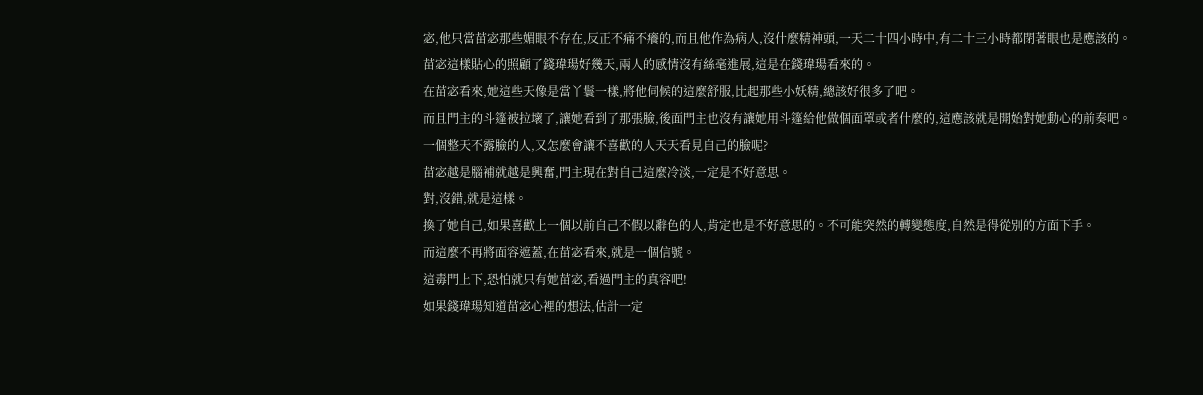宓,他只當苗宓那些媚眼不存在,反正不痛不癢的,而且他作為病人,沒什麼精神頭,一天二十四小時中,有二十三小時都閉著眼也是應該的。
苗宓這樣貼心的照顧了錢瑋瑒好幾天,兩人的感情沒有絲毫進展,這是在錢瑋瑒看來的。
在苗宓看來,她這些天像是當丫鬟一樣,將他伺候的這麼舒服,比起那些小妖精,總該好很多了吧。
而且門主的斗篷被拉壞了,讓她看到了那張臉,後面門主也沒有讓她用斗篷給他做個面罩或者什麼的,這應該就是開始對她動心的前奏吧。
一個整天不露臉的人,又怎麼會讓不喜歡的人天天看見自己的臉呢?
苗宓越是腦補就越是興奮,門主現在對自己這麼冷淡,一定是不好意思。
對,沒錯,就是這樣。
換了她自己,如果喜歡上一個以前自己不假以辭色的人,肯定也是不好意思的。不可能突然的轉變態度,自然是得從別的方面下手。
而這麼不再將面容遮蓋,在苗宓看來,就是一個信號。
這毒門上下,恐怕就只有她苗宓,看過門主的真容吧!
如果錢瑋瑒知道苗宓心裡的想法,估計一定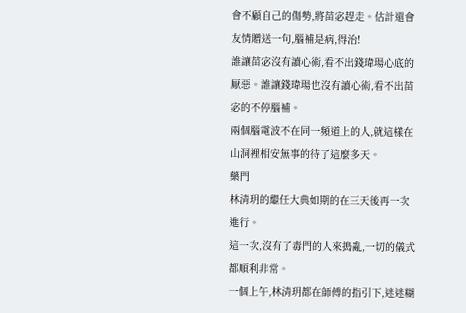會不顧自己的傷勢,將苗宓趕走。估計還會友情贈送一句,腦補是病,得治!
誰讓苗宓沒有讀心術,看不出錢瑋瑒心底的厭惡。誰讓錢瑋瑒也沒有讀心術,看不出苗宓的不停腦補。
兩個腦電波不在同一頻道上的人,就這樣在山洞裡相安無事的待了這麼多天。
藥門
林清玥的繼任大典如期的在三天後再一次進行。
這一次,沒有了毒門的人來搗亂,一切的儀式都順利非常。
一個上午,林清玥都在師傅的指引下,迷迷糊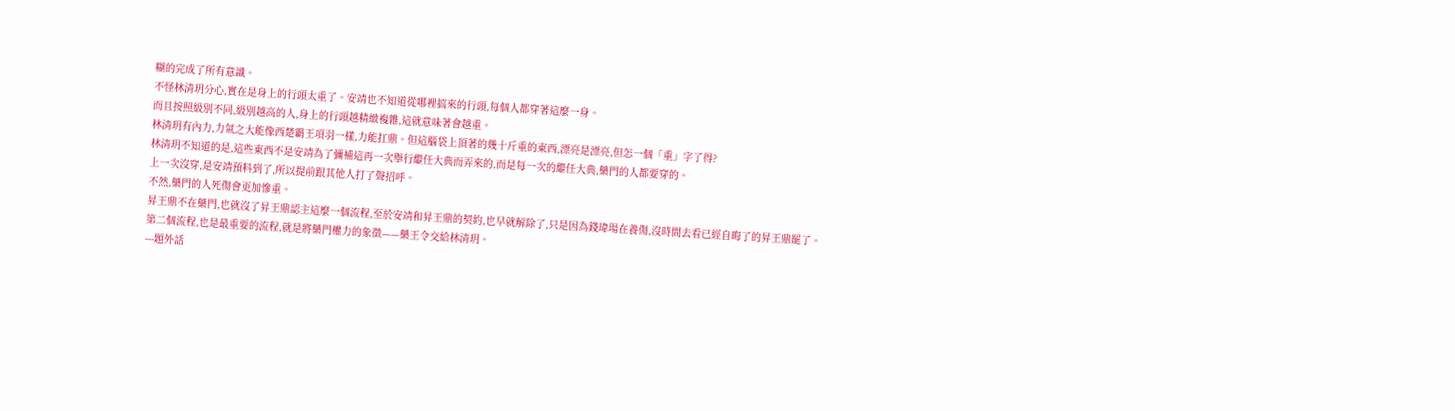糊的完成了所有意識。
不怪林清玥分心,實在是身上的行頭太重了。安靖也不知道從哪裡搞來的行頭,每個人都穿著這麼一身。
而且按照級別不同,級別越高的人,身上的行頭越精緻複雜,這就意味著會越重。
林清玥有內力,力氣之大能像西楚霸王項羽一樣,力能扛鼎。但這腦袋上頂著的幾十斤重的東西,漂亮是漂亮,但怎一個「重」字了得?
林清玥不知道的是,這些東西不是安靖為了彌補這再一次舉行繼任大典而弄來的,而是每一次的繼任大典,藥門的人都要穿的。
上一次沒穿,是安靖預料到了,所以提前跟其他人打了聲招呼。
不然,藥門的人死傷會更加慘重。
昇王鼎不在藥門,也就沒了昇王鼎認主這麼一個流程,至於安靖和昇王鼎的契約,也早就解除了,只是因為錢瑋瑒在養傷,沒時間去看已經自晦了的昇王鼎罷了。
第二個流程,也是最重要的流程,就是將藥門權力的象徵——藥王令交給林清玥。
---題外話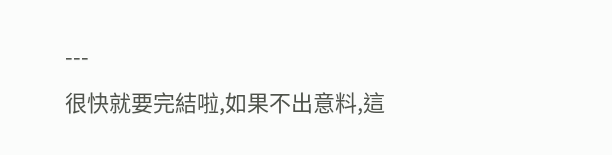---
很快就要完結啦,如果不出意料,這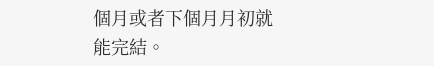個月或者下個月月初就能完結。